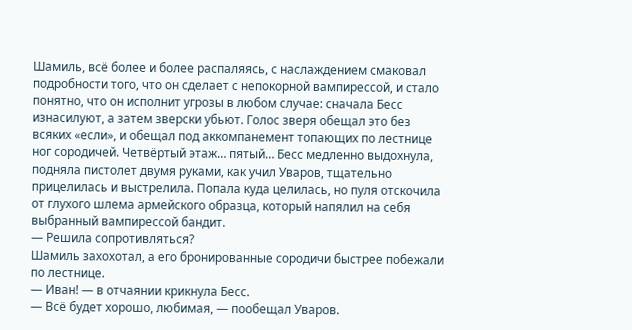Шамиль, всё более и более распаляясь, с наслаждением смаковал подробности того, что он сделает с непокорной вампирессой, и стало понятно, что он исполнит угрозы в любом случае: сначала Бесс изнасилуют, а затем зверски убьют. Голос зверя обещал это без всяких «если», и обещал под аккомпанемент топающих по лестнице ног сородичей. Четвёртый этаж… пятый… Бесс медленно выдохнула, подняла пистолет двумя руками, как учил Уваров, тщательно прицелилась и выстрелила. Попала куда целилась, но пуля отскочила от глухого шлема армейского образца, который напялил на себя выбранный вампирессой бандит.
— Решила сопротивляться?
Шамиль захохотал, а его бронированные сородичи быстрее побежали по лестнице.
— Иван! — в отчаянии крикнула Бесс.
— Всё будет хорошо, любимая, — пообещал Уваров.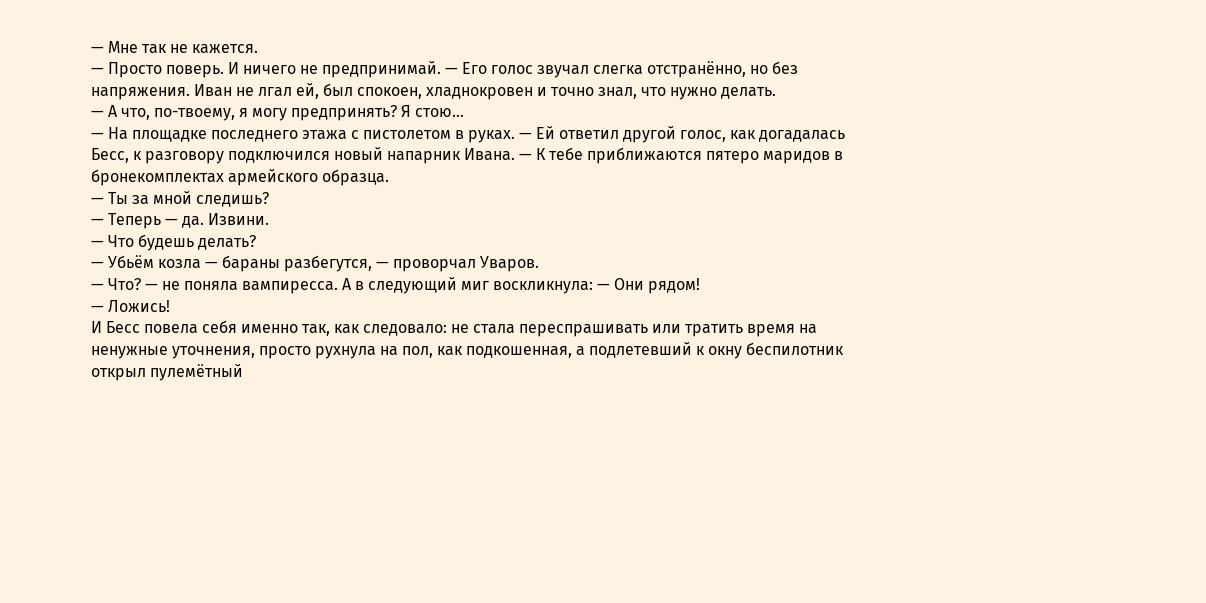— Мне так не кажется.
— Просто поверь. И ничего не предпринимай. — Его голос звучал слегка отстранённо, но без напряжения. Иван не лгал ей, был спокоен, хладнокровен и точно знал, что нужно делать.
— А что, по-твоему, я могу предпринять? Я стою…
— На площадке последнего этажа с пистолетом в руках. — Ей ответил другой голос, как догадалась Бесс, к разговору подключился новый напарник Ивана. — К тебе приближаются пятеро маридов в бронекомплектах армейского образца.
— Ты за мной следишь?
— Теперь — да. Извини.
— Что будешь делать?
— Убьём козла — бараны разбегутся, — проворчал Уваров.
— Что? — не поняла вампиресса. А в следующий миг воскликнула: — Они рядом!
— Ложись!
И Бесс повела себя именно так, как следовало: не стала переспрашивать или тратить время на ненужные уточнения, просто рухнула на пол, как подкошенная, а подлетевший к окну беспилотник открыл пулемётный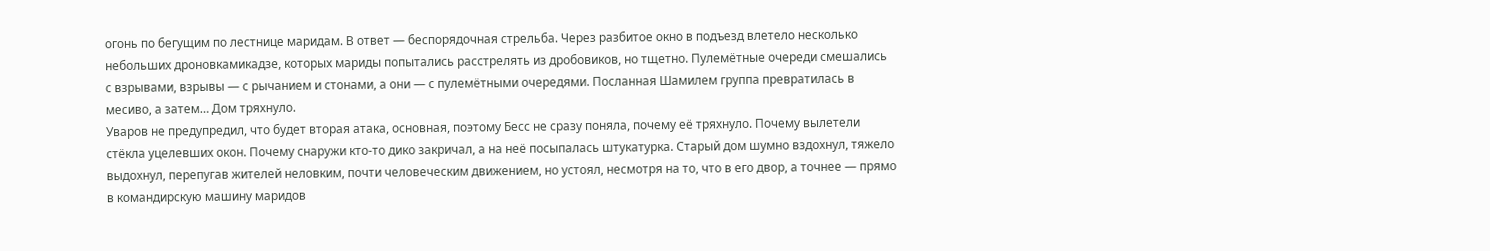огонь по бегущим по лестнице маридам. В ответ — беспорядочная стрельба. Через разбитое окно в подъезд влетело несколько небольших дроновкамикадзе, которых мариды попытались расстрелять из дробовиков, но тщетно. Пулемётные очереди смешались с взрывами, взрывы — с рычанием и стонами, а они — с пулемётными очередями. Посланная Шамилем группа превратилась в месиво, а затем… Дом тряхнуло.
Уваров не предупредил, что будет вторая атака, основная, поэтому Бесс не сразу поняла, почему её тряхнуло. Почему вылетели стёкла уцелевших окон. Почему снаружи кто-то дико закричал, а на неё посыпалась штукатурка. Старый дом шумно вздохнул, тяжело выдохнул, перепугав жителей неловким, почти человеческим движением, но устоял, несмотря на то, что в его двор, а точнее — прямо в командирскую машину маридов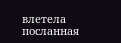влетела посланная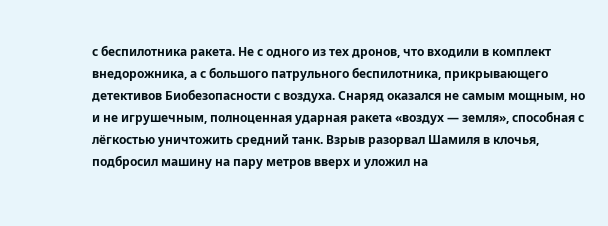с беспилотника ракета. Не с одного из тех дронов, что входили в комплект внедорожника, а с большого патрульного беспилотника, прикрывающего детективов Биобезопасности с воздуха. Снаряд оказался не самым мощным, но и не игрушечным, полноценная ударная ракета «воздух — земля», способная с лёгкостью уничтожить средний танк. Взрыв разорвал Шамиля в клочья, подбросил машину на пару метров вверх и уложил на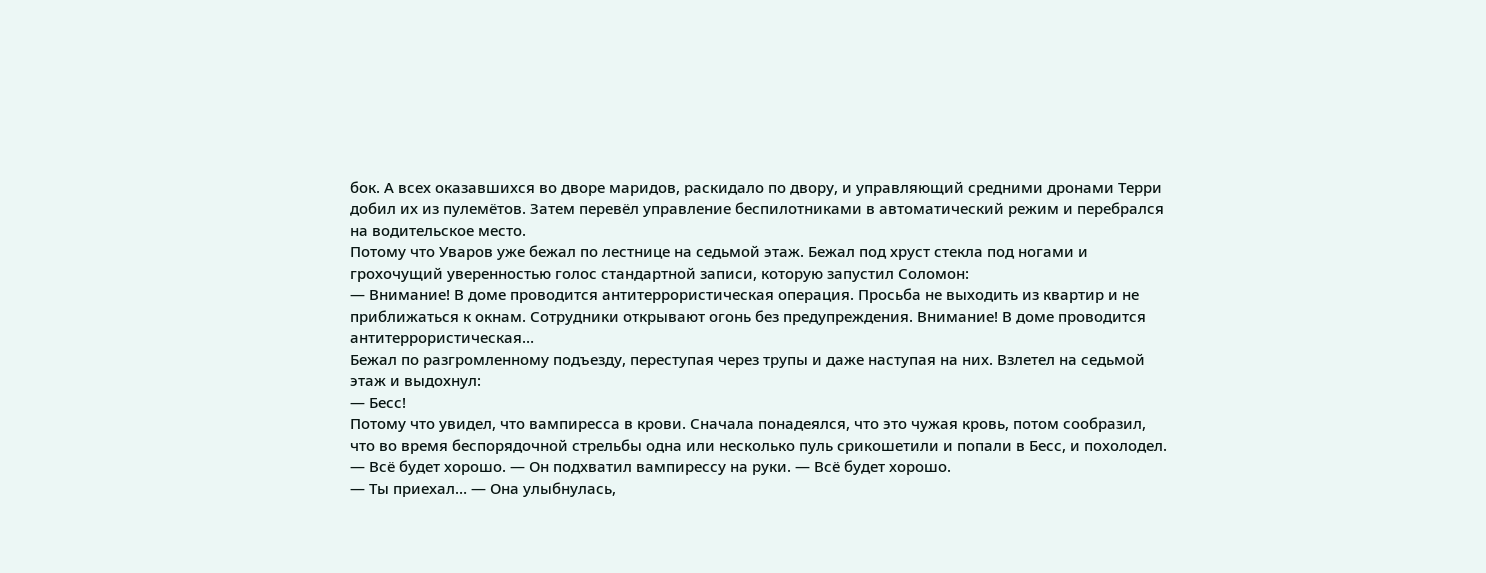бок. А всех оказавшихся во дворе маридов, раскидало по двору, и управляющий средними дронами Терри добил их из пулемётов. Затем перевёл управление беспилотниками в автоматический режим и перебрался на водительское место.
Потому что Уваров уже бежал по лестнице на седьмой этаж. Бежал под хруст стекла под ногами и грохочущий уверенностью голос стандартной записи, которую запустил Соломон:
— Внимание! В доме проводится антитеррористическая операция. Просьба не выходить из квартир и не приближаться к окнам. Сотрудники открывают огонь без предупреждения. Внимание! В доме проводится антитеррористическая…
Бежал по разгромленному подъезду, переступая через трупы и даже наступая на них. Взлетел на седьмой этаж и выдохнул:
— Бесс!
Потому что увидел, что вампиресса в крови. Сначала понадеялся, что это чужая кровь, потом сообразил, что во время беспорядочной стрельбы одна или несколько пуль срикошетили и попали в Бесс, и похолодел.
— Всё будет хорошо. — Он подхватил вампирессу на руки. — Всё будет хорошо.
— Ты приехал… — Она улыбнулась,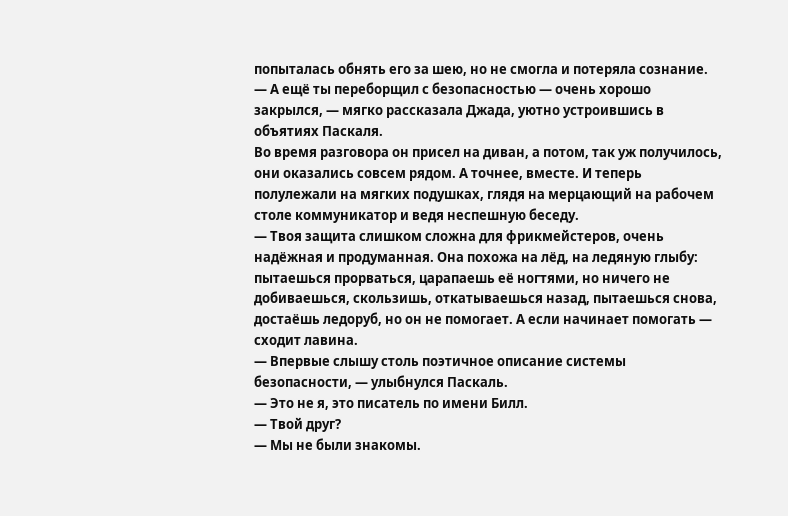попыталась обнять его за шею, но не смогла и потеряла сознание.
— А ещё ты переборщил с безопасностью — очень хорошо закрылся, — мягко рассказала Джада, уютно устроившись в объятиях Паскаля.
Во время разговора он присел на диван, а потом, так уж получилось, они оказались совсем рядом. А точнее, вместе. И теперь полулежали на мягких подушках, глядя на мерцающий на рабочем столе коммуникатор и ведя неспешную беседу.
— Твоя защита слишком сложна для фрикмейстеров, очень надёжная и продуманная. Она похожа на лёд, на ледяную глыбу: пытаешься прорваться, царапаешь её ногтями, но ничего не добиваешься, скользишь, откатываешься назад, пытаешься снова, достаёшь ледоруб, но он не помогает. А если начинает помогать — сходит лавина.
— Впервые слышу столь поэтичное описание системы безопасности, — улыбнулся Паскаль.
— Это не я, это писатель по имени Билл.
— Твой друг?
— Мы не были знакомы.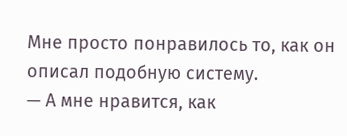Мне просто понравилось то, как он описал подобную систему.
— А мне нравится, как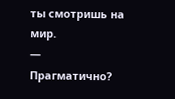ты смотришь на мир.
— Прагматично?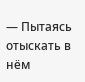— Пытаясь отыскать в нём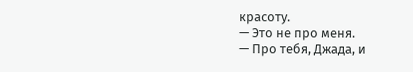красоту.
— Это не про меня.
— Про тебя, Джада, и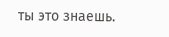ты это знаешь.